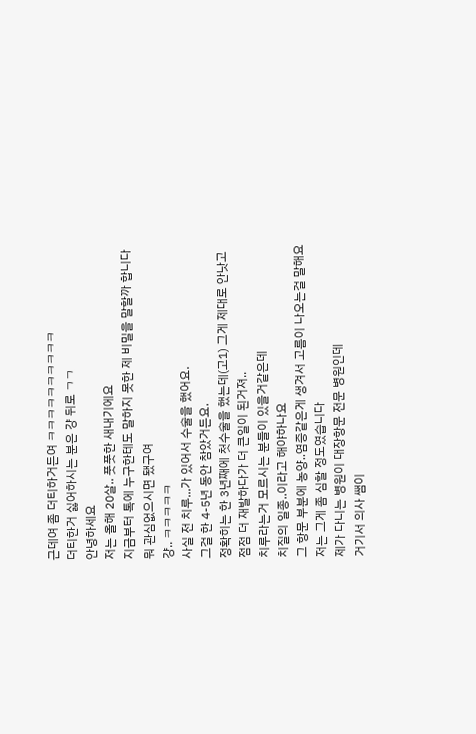근데여 좀 더티하거든여 ㅋㅋㅋㅋㅋㅋㅋㅋㅋㅋ
더티한거 싫어하시는 분은 걍 뒤로 ㄱㄱ
안녕하세요
저는 올해 20살.. 풋풋한 새내기에요
지금부터 톡에 누구한테도 말하지 못한 제 비밀을 말할까 합니다
뭐 관심없으시면 됐구여
걍.. ㅋㅋㅋㅋㅋ
사실 전 치루...가 있어서 수술을 했어요.
그걸 한 4-5년 동안 참았거든요.
정확히는 한 3년째에 첫수술을 했는데(고1) 그게 제대로 안낫고
점점 더 재발하다가 더 큰일이 된거져..
치루라는거 모르시는 분들이 있을거같은데
치질의 일종..이라고 해야하나요
그 항문 부분에 농양..염증같은게 생겨서 고름이 나오는걸 말해요
저는 그게 좀 심할 정도였습니다
제가 다니는 병원이 대장항문 전문 병원인데
거기서 의사 쌤이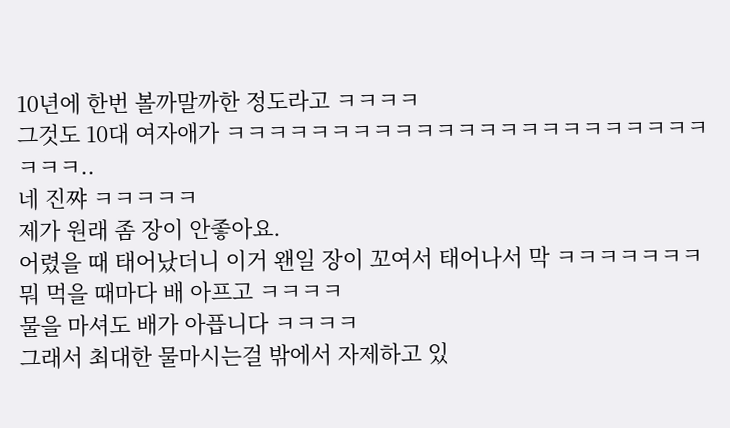10년에 한번 볼까말까한 정도라고 ㅋㅋㅋㅋ
그것도 10대 여자애가 ㅋㅋㅋㅋㅋㅋㅋㅋㅋㅋㅋㅋㅋㅋㅋㅋㅋㅋㅋㅋㅋㅋㅋㅋㅋㅋ..
네 진쨔 ㅋㅋㅋㅋㅋ
제가 원래 좀 장이 안좋아요.
어렸을 때 태어났더니 이거 왠일 장이 꼬여서 태어나서 막 ㅋㅋㅋㅋㅋㅋㅋ
뭐 먹을 때마다 배 아프고 ㅋㅋㅋㅋ
물을 마셔도 배가 아픕니다 ㅋㅋㅋㅋ
그래서 최대한 물마시는걸 밖에서 자제하고 있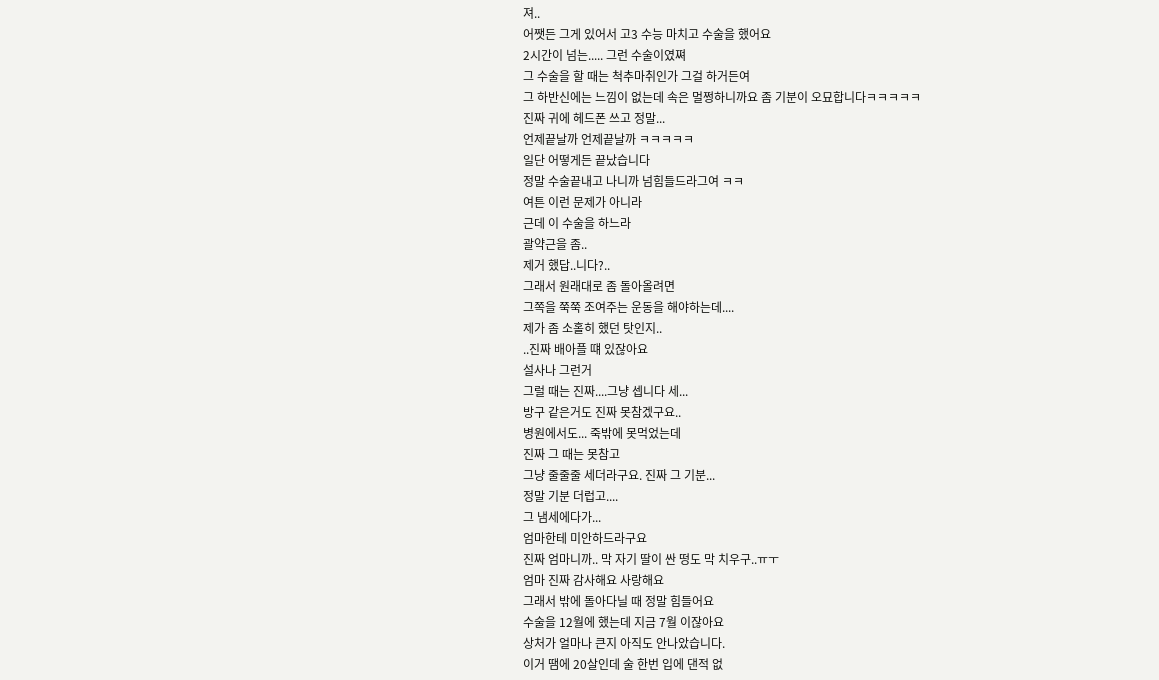져..
어쨋든 그게 있어서 고3 수능 마치고 수술을 했어요
2시간이 넘는..... 그런 수술이였쪄
그 수술을 할 때는 척추마취인가 그걸 하거든여
그 하반신에는 느낌이 없는데 속은 멀쩡하니까요 좀 기분이 오묘합니다ㅋㅋㅋㅋㅋ
진짜 귀에 헤드폰 쓰고 정말...
언제끝날까 언제끝날까 ㅋㅋㅋㅋㅋ
일단 어떻게든 끝났습니다
정말 수술끝내고 나니까 넘힘들드라그여 ㅋㅋ
여튼 이런 문제가 아니라
근데 이 수술을 하느라
괄약근을 좀..
제거 했답..니다?..
그래서 원래대로 좀 돌아올려면
그쪽을 쭉쭉 조여주는 운동을 해야하는데....
제가 좀 소홀히 했던 탓인지..
..진짜 배아플 떄 있잖아요
설사나 그런거
그럴 때는 진짜....그냥 셉니다 세...
방구 같은거도 진짜 못참겠구요..
병원에서도... 죽밖에 못먹었는데
진짜 그 때는 못참고
그냥 줄줄줄 세더라구요. 진짜 그 기분...
정말 기분 더럽고....
그 냄세에다가...
엄마한테 미안하드라구요
진짜 엄마니까.. 막 자기 딸이 싼 떵도 막 치우구..ㅠㅜ
엄마 진짜 감사해요 사랑해요
그래서 밖에 돌아다닐 때 정말 힘들어요
수술을 12월에 했는데 지금 7월 이잖아요
상처가 얼마나 큰지 아직도 안나았습니다.
이거 땜에 20살인데 술 한번 입에 댄적 없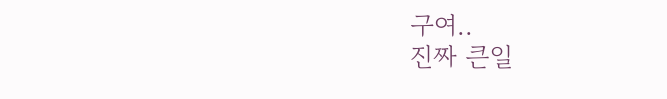구여..
진짜 큰일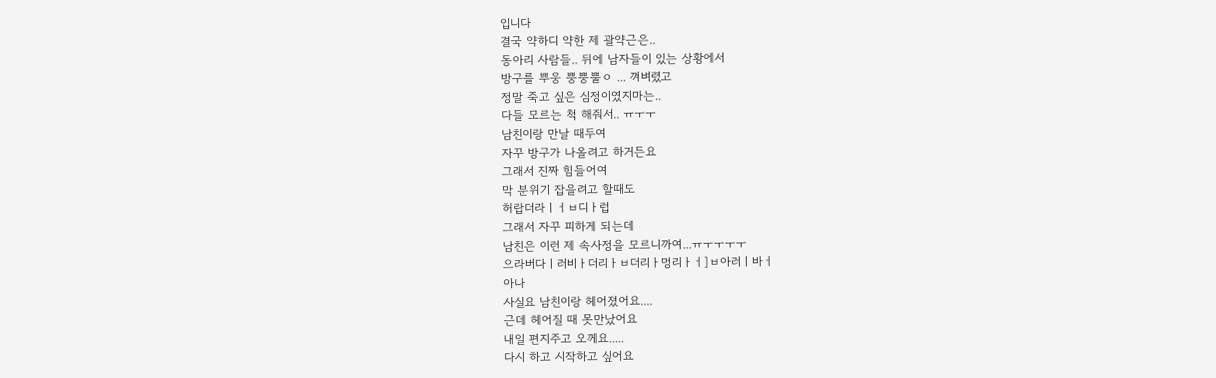입니다
결국 약하디 약한 제 괄약근은..
동아리 사람들.. 뒤에 남자들이 있는 상황에서
방구를 뿌웅 뿡뿡뿔ㅇ ... 껴벼렸고
정말 죽고 싶은 심정이였지마는..
다들 모르는 척 해줘서.. ㅠㅜㅜ
남친이랑 만날 때두여
자꾸 방구가 나올려고 하거든요
그래서 진짜 힘들어여
막 분위기 잡을려고 할때도
허랍더라ㅣㅓㅂ디ㅏ럽
그래서 자꾸 피하게 되는데
남친은 이런 제 속사정을 모르니까여...ㅠㅜㅜㅜㅜ
으라버다ㅣ러비ㅏ더리ㅏㅂ더리ㅏ멍리ㅏㅓ]ㅂ아러ㅣ바ㅓ
아나
사실요 남친이랑 헤어졌어요....
근데 헤어질 때 못만났어요
내일 편지주고 오께요.....
다시 하고 시작하고 싶어요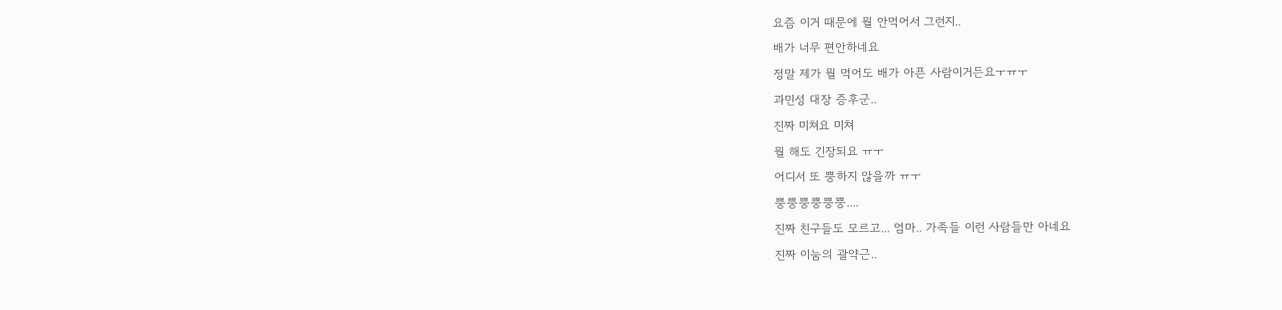요즘 이거 때문에 뭘 안먹어서 그런지..
배가 너무 편안하네요
정말 제가 뭘 먹어도 배가 아픈 사람이거든요ㅜㅠㅜ
과민성 대장 증후군..
진짜 미쳐요 미쳐
뭘 해도 긴장되요 ㅠㅜ
어디서 또 뿡하지 않을까 ㅠㅜ
뿡뿡뿡뿡뿡뿡....
진짜 친구들도 모르고... 엄마.. 가족들 이런 사람들만 아네요
진짜 이눔의 괄약근..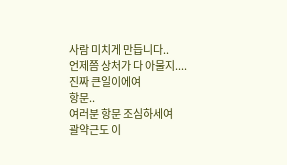사람 미치게 만듭니다..
언제쯤 상처가 다 아물지....
진짜 큰일이에여
항문..
여러분 항문 조심하세여
괄약근도 이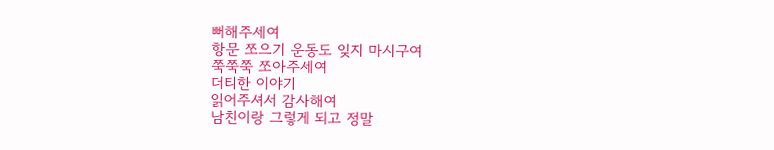뻐해주세여
항문 쪼으기 운동도 잊지 마시구여
쭉쭉쭉 쪼아주세여
더티한 이야기
읽어주셔서 감사해여
남친이랑 그렇게 되고 정말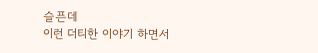슬픈데
이런 더티한 이야기 하면서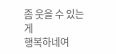좀 웃을 수 있는게
행복하네여